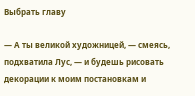Выбрать главу

— А ты великой художницей, — смеясь, подхватила Лус, — и будешь рисовать декорации к моим постановкам и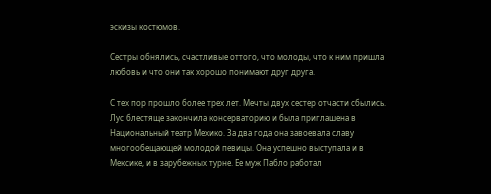эскизы костюмов.

Сестры обнялись, счастливые оттого, что молоды, что к ним пришла любовь и что они так хорошо понимают друг друга.

С тех пор прошло более трех лет. Мечты двух сестер отчасти сбылись. Лус блестяще закончила консерваторию и была приглашена в Национальный театр Мехико. За два года она завоевала славу многообещающей молодой певицы. Она успешно выступала и в Мексике, и в зарубежных турне. Ее муж Пабло работал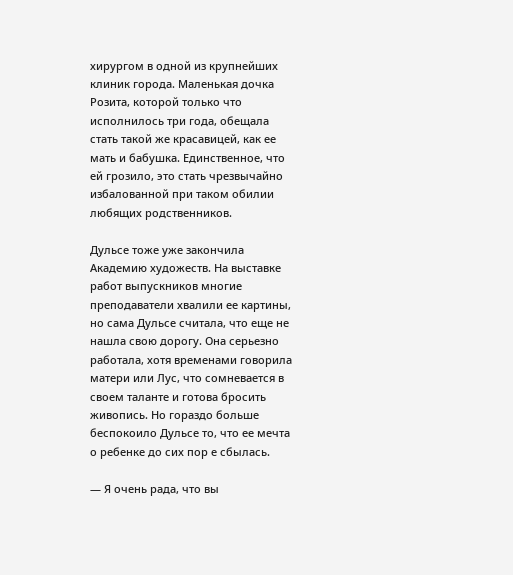хирургом в одной из крупнейших клиник города. Маленькая дочка Розита, которой только что исполнилось три года, обещала стать такой же красавицей, как ее мать и бабушка. Единственное, что ей грозило, это стать чрезвычайно избалованной при таком обилии любящих родственников.

Дульсе тоже уже закончила Академию художеств. На выставке работ выпускников многие преподаватели хвалили ее картины, но сама Дульсе считала, что еще не нашла свою дорогу. Она серьезно работала, хотя временами говорила матери или Лус, что сомневается в своем таланте и готова бросить живопись. Но гораздо больше беспокоило Дульсе то, что ее мечта о ребенке до сих пор е сбылась.

— Я очень рада, что вы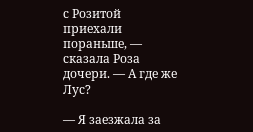с Розитой приехали пораньше, — сказала Роза дочери. — А где же Лус?

— Я заезжала за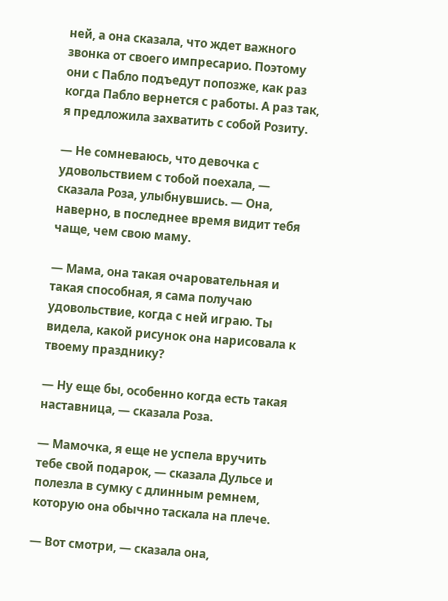ней, а она сказала, что ждет важного звонка от своего импресарио. Поэтому они с Пабло подъедут попозже, как раз когда Пабло вернется с работы. А раз так, я предложила захватить с собой Розиту.

— Не сомневаюсь, что девочка с удовольствием с тобой поехала, — сказала Роза, улыбнувшись. — Она, наверно, в последнее время видит тебя чаще, чем свою маму.

— Мама, она такая очаровательная и такая способная, я сама получаю удовольствие, когда с ней играю. Ты видела, какой рисунок она нарисовала к твоему празднику?

— Ну еще бы, особенно когда есть такая наставница, — сказала Роза.

— Мамочка, я еще не успела вручить тебе свой подарок, — сказала Дульсе и полезла в сумку с длинным ремнем, которую она обычно таскала на плече.

— Вот смотри, — сказала она,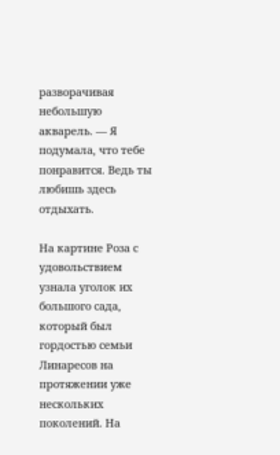разворачивая небольшую акварель. — Я подумала, что тебе понравится. Ведь ты любишь здесь отдыхать.

На картине Роза с удовольствием узнала уголок их большого сада, который был гордостью семьи Линаресов на протяжении уже нескольких поколений. На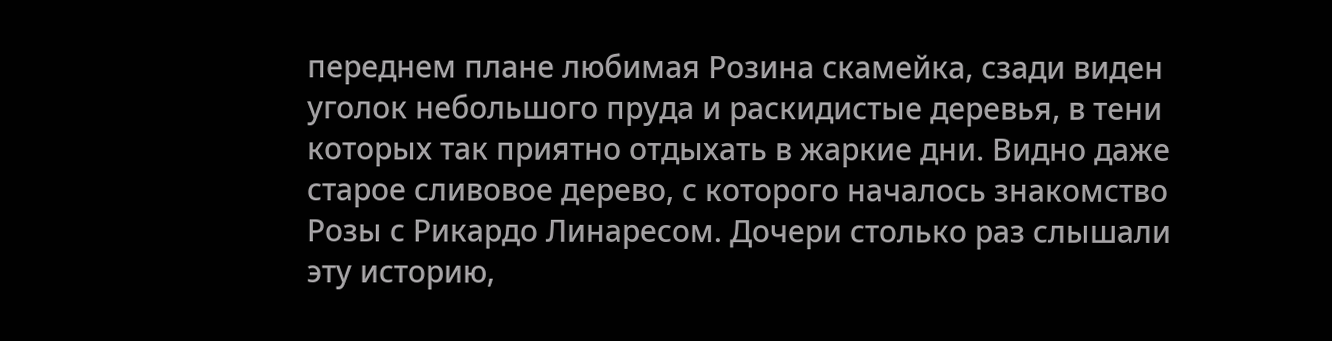переднем плане любимая Розина скамейка, сзади виден уголок небольшого пруда и раскидистые деревья, в тени которых так приятно отдыхать в жаркие дни. Видно даже старое сливовое дерево, с которого началось знакомство Розы с Рикардо Линаресом. Дочери столько раз слышали эту историю,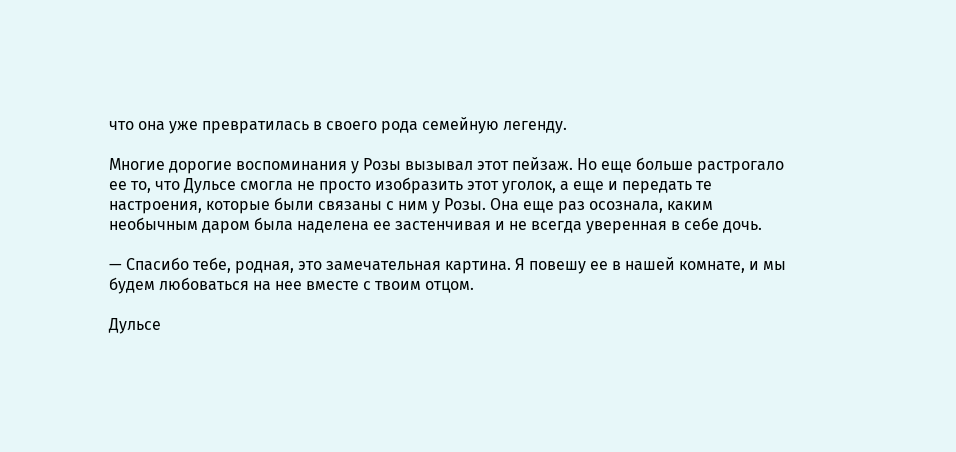что она уже превратилась в своего рода семейную легенду.

Многие дорогие воспоминания у Розы вызывал этот пейзаж. Но еще больше растрогало ее то, что Дульсе смогла не просто изобразить этот уголок, а еще и передать те настроения, которые были связаны с ним у Розы. Она еще раз осознала, каким необычным даром была наделена ее застенчивая и не всегда уверенная в себе дочь.

— Спасибо тебе, родная, это замечательная картина. Я повешу ее в нашей комнате, и мы будем любоваться на нее вместе с твоим отцом.

Дульсе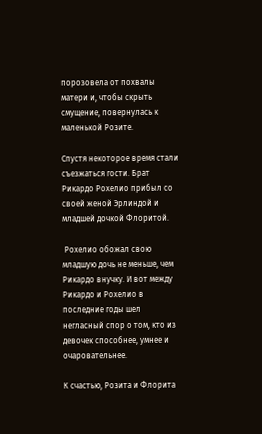порозовела от похвалы матери и, чтобы скрыть смущение, повернулась к маленькой Розите.

Спустя некоторое время стали съезжаться гости. Брат Рикардо Рохелио прибыл со своей женой Эрлиндой и младшей дочкой Флоритой.

 Рохелио обожал свою младшую дочь не меньше, чем Рикардо внучку. И вот между Рикардо и Рохелио в последние годы шел негласный спор о том, кто из девочек способнее, умнее и очаровательнее.

К счастью, Розита и Флорита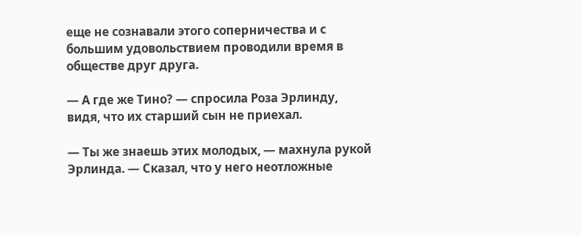еще не сознавали этого соперничества и с большим удовольствием проводили время в обществе друг друга.

— А где же Тино? — спросила Роза Эрлинду, видя, что их старший сын не приехал.

— Ты же знаешь этих молодых, — махнула рукой Эрлинда. — Сказал, что у него неотложные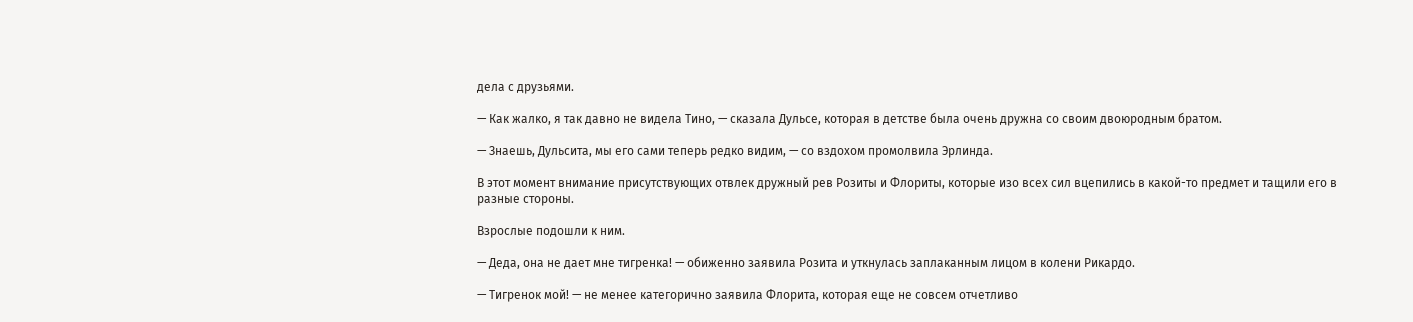дела с друзьями.

— Как жалко, я так давно не видела Тино, — сказала Дульсе, которая в детстве была очень дружна со своим двоюродным братом.

— Знаешь, Дульсита, мы его сами теперь редко видим, — со вздохом промолвила Эрлинда.

В этот момент внимание присутствующих отвлек дружный рев Розиты и Флориты, которые изо всех сил вцепились в какой-то предмет и тащили его в разные стороны.

Взрослые подошли к ним.

— Деда, она не дает мне тигренка! — обиженно заявила Розита и уткнулась заплаканным лицом в колени Рикардо.

— Тигренок мой! — не менее категорично заявила Флорита, которая еще не совсем отчетливо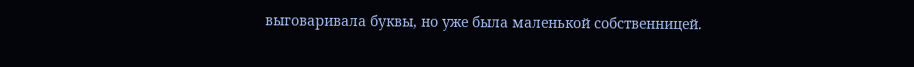выговаривала буквы, но уже была маленькой собственницей.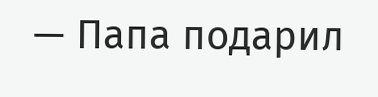— Папа подарил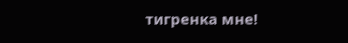тигренка мне!